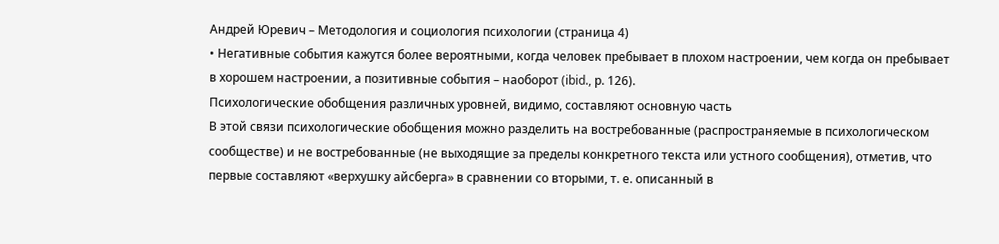Андрей Юревич – Методология и социология психологии (страница 4)
• Негативные события кажутся более вероятными, когда человек пребывает в плохом настроении, чем когда он пребывает в хорошем настроении, а позитивные события – наоборот (ibid., р. 126).
Психологические обобщения различных уровней, видимо, составляют основную часть
В этой связи психологические обобщения можно разделить на востребованные (распространяемые в психологическом сообществе) и не востребованные (не выходящие за пределы конкретного текста или устного сообщения), отметив, что первые составляют «верхушку айсберга» в сравнении со вторыми, т. е. описанный в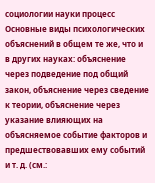социологии науки процесс
Основные виды психологических объяснений в общем те же, что и в других науках: объяснение через подведение под общий закон, объяснение через сведение к теории, объяснение через указание влияющих на объясняемое событие факторов и предшествовавших ему событий и т. д. (см.: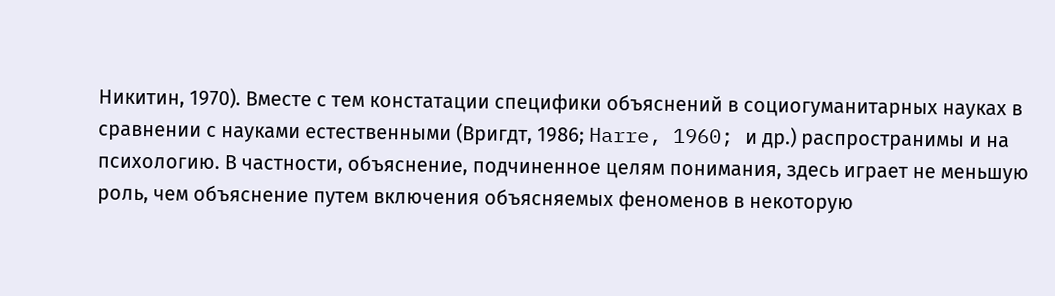Никитин, 1970). Вместе с тем констатации специфики объяснений в социогуманитарных науках в сравнении с науками естественными (Вригдт, 1986; Harre, 1960; и др.) распространимы и на психологию. В частности, объяснение, подчиненное целям понимания, здесь играет не меньшую роль, чем объяснение путем включения объясняемых феноменов в некоторую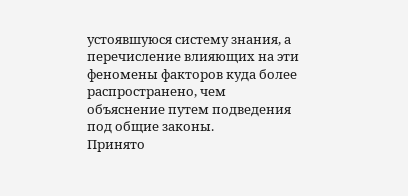устоявшуюся систему знания, а перечисление влияющих на эти феномены факторов куда более распространено, чем объяснение путем подведения под общие законы.
Принято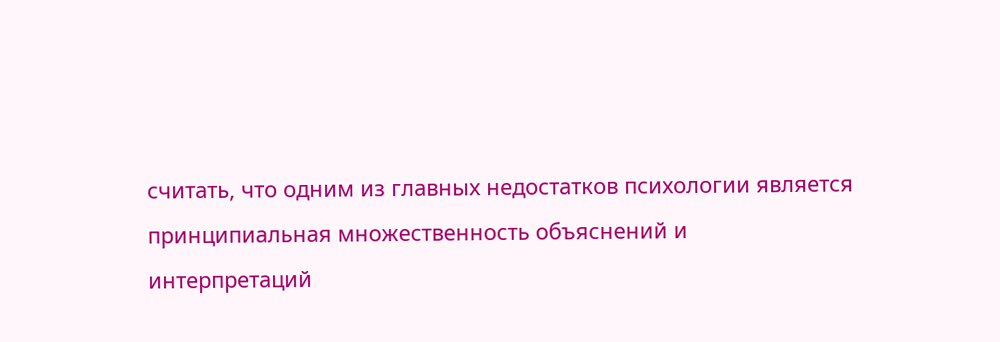считать, что одним из главных недостатков психологии является принципиальная множественность объяснений и интерпретаций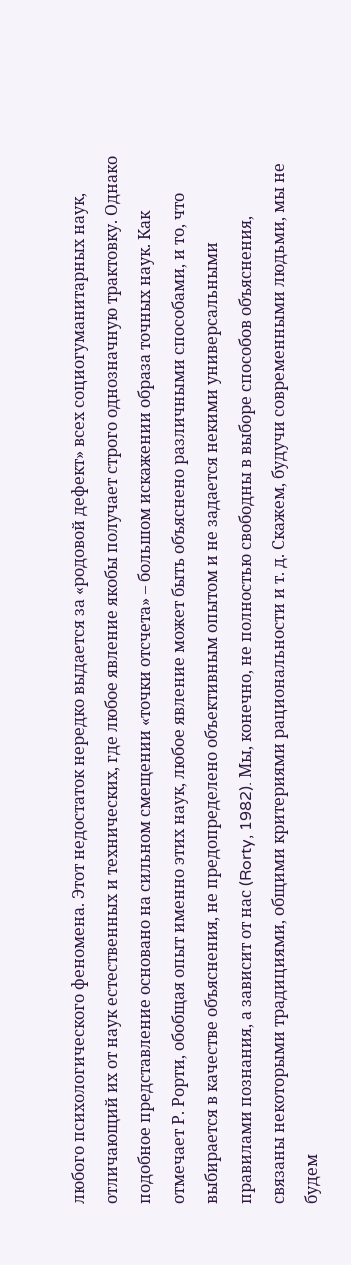любого психологического феномена. Этот недостаток нередко выдается за «родовой дефект» всех социогуманитарных наук, отличающий их от наук естественных и технических, где любое явление якобы получает строго однозначную трактовку. Однако подобное представление основано на сильном смещении «точки отсчета» – большом искажении образа точных наук. Как отмечает Р. Рорти, обобщая опыт именно этих наук, любое явление может быть объяснено различными способами, и то, что выбирается в качестве объяснения, не предопределено объективным опытом и не задается некими универсальными правилами познания, а зависит от нас (Rorty, 1982). Мы, конечно, не полностью свободны в выборе способов объяснения, связаны некоторыми традициями, общими критериями рациональности и т. д. Скажем, будучи современными людьми, мы не будем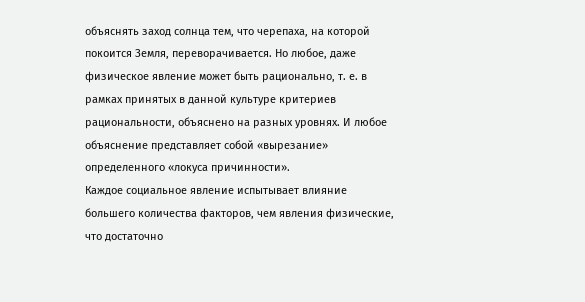объяснять заход солнца тем, что черепаха, на которой покоится Земля, переворачивается. Но любое, даже физическое явление может быть рационально, т. е. в рамках принятых в данной культуре критериев рациональности, объяснено на разных уровнях. И любое объяснение представляет собой «вырезание» определенного «локуса причинности».
Каждое социальное явление испытывает влияние большего количества факторов, чем явления физические, что достаточно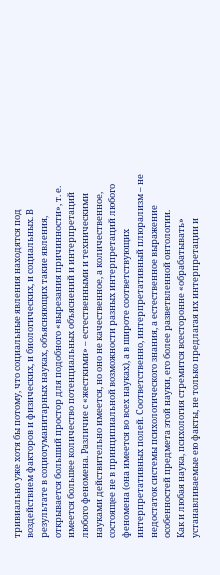тривиально уже хотя бы потому, что социальные явления находятся под воздействием факторов и физических, и биологических, и социальных. В результате в социогуманитарных науках, объясняющих такие явления, открывается больший простор для подобного «вырезания причинности», т. е. имеется большее количество потенциальных объяснений и интерпретаций любого феномена. Различие с «жесткими» – естественными и техническими науками действительно имеется, но оно не качественное, а количественное, состоящее не в принципиальной возможности разных интерпретаций любого феномена (она имеется во всех науках), а в широте соответствующих интерпретативных полей. Соответственно, интерпретативный плюрализм – не недостаток системы психологического знания, а естественное выражение особенностей предмета этой науки, его более разветвленной онтологии.
Как и любая наука, психология стремится всесторонне «обрабатывать» устанавливаемые ею факты, не только предлагая их интерпретации и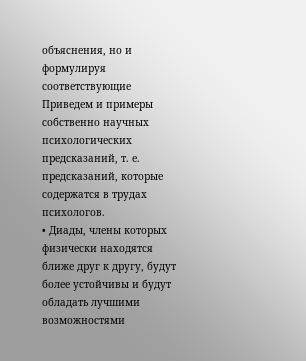объяснения, но и формулируя соответствующие
Приведем и примеры собственно научных психологических предсказаний, т. е. предсказаний, которые содержатся в трудах психологов.
• Диады, члены которых физически находятся ближе друг к другу, будут более устойчивы и будут обладать лучшими возможностями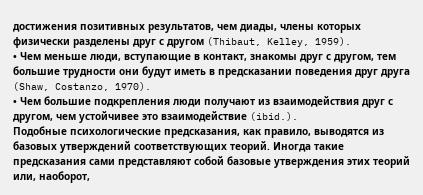достижения позитивных результатов, чем диады, члены которых физически разделены друг с другом (Thibaut, Kelley, 1959).
• Чем меньше люди, вступающие в контакт, знакомы друг с другом, тем большие трудности они будут иметь в предсказании поведения друг друга (Shaw, Costanzo, 1970).
• Чем большие подкрепления люди получают из взаимодействия друг с другом, чем устойчивее это взаимодействие (ibid.).
Подобные психологические предсказания, как правило, выводятся из базовых утверждений соответствующих теорий. Иногда такие предсказания сами представляют собой базовые утверждения этих теорий или, наоборот,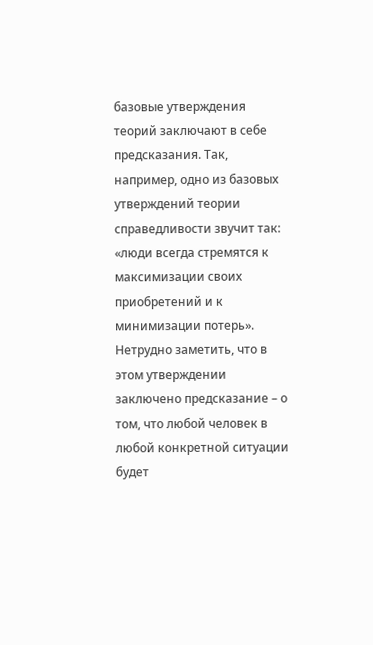базовые утверждения теорий заключают в себе предсказания. Так, например, одно из базовых утверждений теории справедливости звучит так: «люди всегда стремятся к максимизации своих приобретений и к минимизации потерь». Нетрудно заметить, что в этом утверждении заключено предсказание – о том, что любой человек в любой конкретной ситуации будет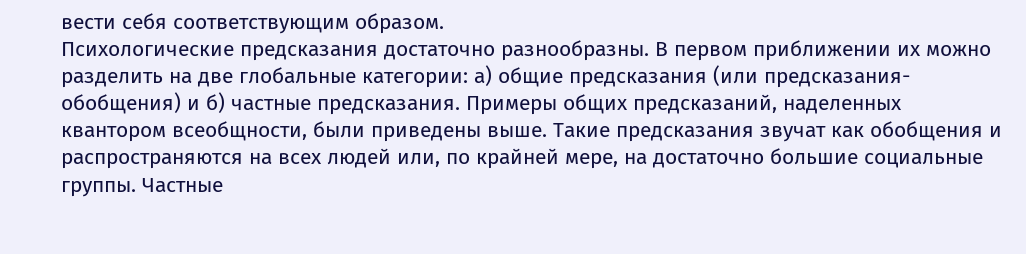вести себя соответствующим образом.
Психологические предсказания достаточно разнообразны. В первом приближении их можно разделить на две глобальные категории: а) общие предсказания (или предсказания-обобщения) и б) частные предсказания. Примеры общих предсказаний, наделенных квантором всеобщности, были приведены выше. Такие предсказания звучат как обобщения и распространяются на всех людей или, по крайней мере, на достаточно большие социальные группы. Частные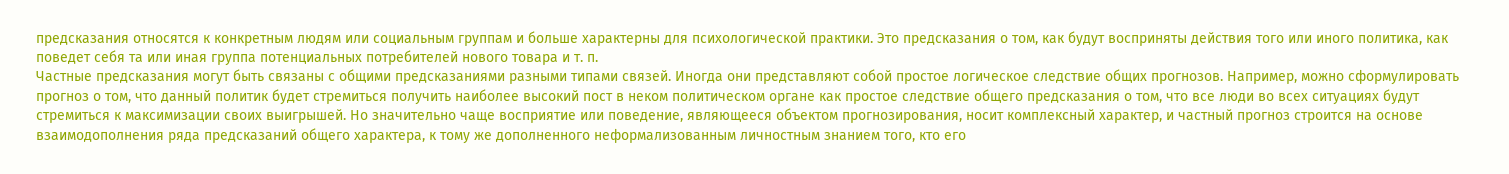предсказания относятся к конкретным людям или социальным группам и больше характерны для психологической практики. Это предсказания о том, как будут восприняты действия того или иного политика, как поведет себя та или иная группа потенциальных потребителей нового товара и т. п.
Частные предсказания могут быть связаны с общими предсказаниями разными типами связей. Иногда они представляют собой простое логическое следствие общих прогнозов. Например, можно сформулировать прогноз о том, что данный политик будет стремиться получить наиболее высокий пост в неком политическом органе как простое следствие общего предсказания о том, что все люди во всех ситуациях будут стремиться к максимизации своих выигрышей. Но значительно чаще восприятие или поведение, являющееся объектом прогнозирования, носит комплексный характер, и частный прогноз строится на основе взаимодополнения ряда предсказаний общего характера, к тому же дополненного неформализованным личностным знанием того, кто его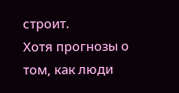строит.
Хотя прогнозы о том, как люди